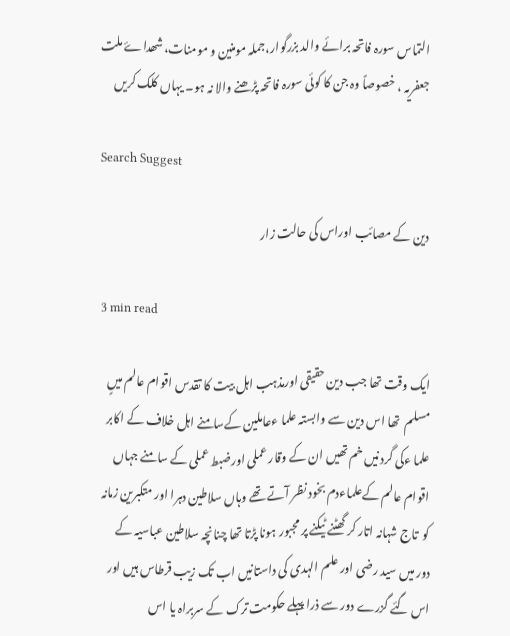التماس سورہ فاتحہ برائے والد بزرگوار،جملہ مومنین و مومنات،شھداۓ ملت جعفریہ ، خصوصاً وہ جن کا کوئی سورہ فاتحہ پڑھنے والا نہ ہو۔ یہاں کلک کریں

Search Suggest

دین کے مصائب اوراس کی حالت زار

3 min read

ایک وقت تھا جب دین حقیقی اورمذہب اہل بیت کا تقدس اقوام عالم میںٍ مسلم  تھا اس دین سے وابستہ علما ءعاملین کےسامنے اہل خلاف کے اکابر علما ءکی گردنیں خم تھیں ان کے وقار عملی اورضبط عملی کے سامنے جہاں اقوام عالم کےعلماءدم بخود نظر آتے تھے وہاں سلاطین دہرا اور متکبرین زمانہ کو  تاج شہانہ اتار کر گھٹنے ٹیکنے پر مجبور ہونا پڑتا تھا چنانچہ سلاطین عباسیہ کے دور میں سید رضی اور علم الہدی کی داستانیں اب تک زیب قرطاس ہیں اور اس گئے گزرے دور سے ذرا پہلے حکومت ترک کے سربراہ یا اس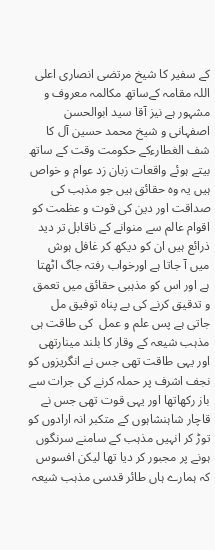کے سفیر کا شیخ مرتضی انصاری اعلی اللہ مقامہ کےساتھ مکالمہ معروف و مشہور ہے نیز آقا سید ابوالحسن اصفہانی و شیخ محمد حسین آل کا شف الغطارءکے حکومت وقت کے ساتھ بیتے ہوئے واقعات زبان زد عوام و خواص ہیں یہ وہ حقائق ہیں جو مذہب کی صداقت اور دین کی قوت و عظمت کو اقوام عالم سے منوانے کے ناقابل تر دید  ذرائع ہیں ان کو دیکھ کر غافل ہوش میں آ جاتا ہے اورخواب رفتہ جاگ اٹھتا ہے اور اس کو مذہبی حقائق میں تعمق و تدقیق کرنے کی بے پناہ توفیق مل جاتی ہے پس علم و عمل  کی طاقت ہی مذہب شیعہ کے وقار کا بلند مینارتھی اور یہی طاقت تھی جس نے انگریزوں کو نجف اشرف پر حملہ کرنے کی جرات سے باز رکھاتھا اور یہی قوت تھی جس نے قاچار شاہنشاہوں کے متکبر انہ ارادوں کو توڑ کر انہیں مذہب کے سامنے سرنگوں ہونے پر مجبور کر دیا تھا لیکن افسوس کہ ہمارے ہاں طائر قدسی مذہب شیعہ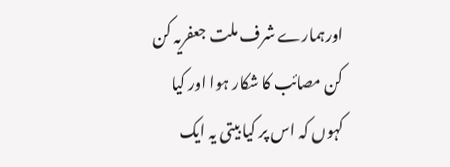اورہمارے شرف ملت جعفریہ کن کن مصائب کا شکار ہوا اور کیا کہوں کہ اس پر کیا بیتی یہ ایک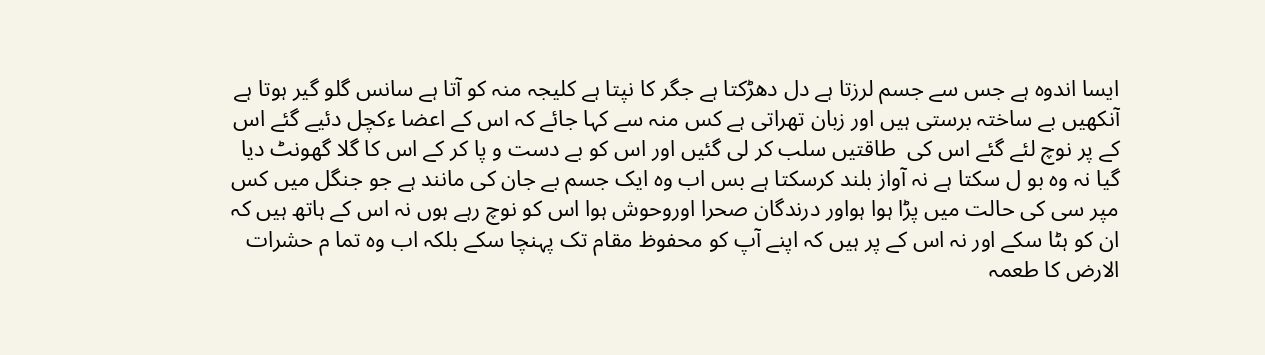ایسا اندوہ ہے جس سے جسم لرزتا ہے دل دھڑکتا ہے جگر کا نپتا ہے کلیجہ منہ کو آتا ہے سانس گلو گیر ہوتا ہے آنکھیں بے ساختہ برستی ہیں اور زبان تھراتی ہے کس منہ سے کہا جائے کہ اس کے اعضا ءکچل دئیے گئے اس کے پر نوچ لئے گئے اس کی  طاقتیں سلب کر لی گئیں اور اس کو بے دست و پا کر کے اس کا گلا گھونٹ دیا گیا نہ وہ بو ل سکتا ہے نہ آواز بلند کرسکتا ہے بس اب وہ ایک جسم بے جان کی مانند ہے جو جنگل میں کس مپر سی کی حالت میں پڑا ہوا ہواور درندگان صحرا اوروحوش ہوا اس کو نوچ رہے ہوں نہ اس کے ہاتھ ہیں کہ ان کو ہٹا سکے اور نہ اس کے پر ہیں کہ اپنے آپ کو محفوظ مقام تک پہنچا سکے بلکہ اب وہ تما م حشرات الارض کا طعمہ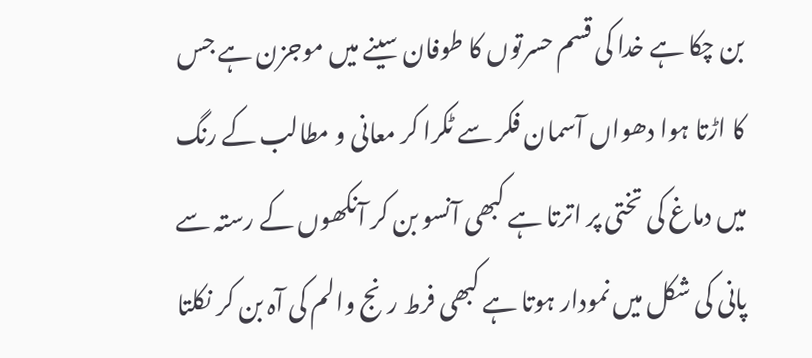بن چکا ہے خدا کی قسم حسرتوں کا طوفان سینے میں موجزن ہے جس کا اڑتا ہوا دھواں آسمان فکر سے ٹکرا کر معانی و مطالب کے رنگ میں دماغ کی تختی پر اترتا ہے کبھی آنسو بن کر آنکھوں کے رستہ سے پانی کی شکل میں نمودار ہوتا ہے کبھی فرط رنج والم کی آہ بن کر نکلتا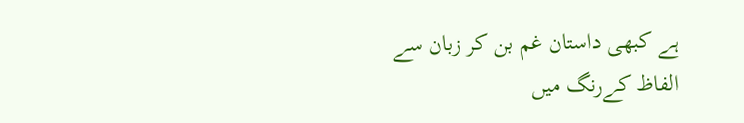ہے کبھی داستان غم بن کر زبان سے الفاظ کےرنگ میں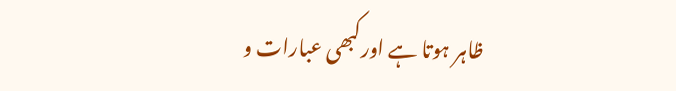ظاہر ہوتا ہے اورکبھی عبارات و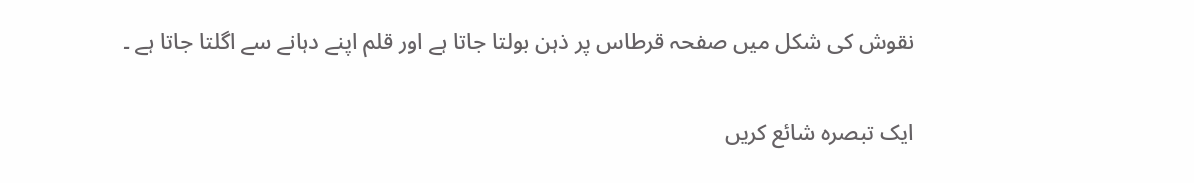نقوش کی شکل میں صفحہ قرطاس پر ذہن بولتا جاتا ہے اور قلم اپنے دہانے سے اگلتا جاتا ہے ۔

ایک تبصرہ شائع کریں